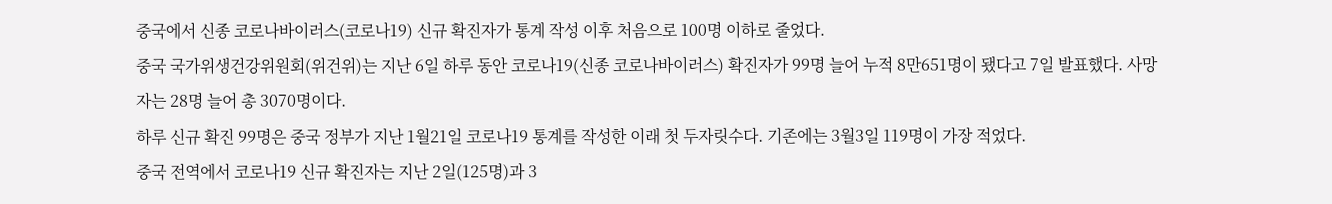중국에서 신종 코로나바이러스(코로나19) 신규 확진자가 통계 작성 이후 처음으로 100명 이하로 줄었다.
중국 국가위생건강위원회(위건위)는 지난 6일 하루 동안 코로나19(신종 코로나바이러스) 확진자가 99명 늘어 누적 8만651명이 됐다고 7일 발표했다. 사망자는 28명 늘어 총 3070명이다.
하루 신규 확진 99명은 중국 정부가 지난 1월21일 코로나19 통계를 작성한 이래 첫 두자릿수다. 기존에는 3월3일 119명이 가장 적었다.
중국 전역에서 코로나19 신규 확진자는 지난 2일(125명)과 3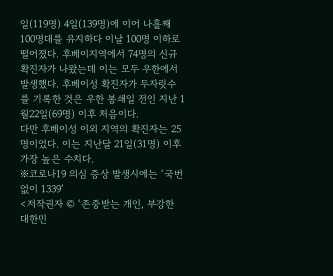일(119명) 4일(139명)에 이어 나흘째 100명대를 유지하다 이날 100명 이하로 떨어졌다. 후베이지역에서 74명의 신규 확진자가 나왔는데 이는 모두 우한에서 발생했다. 후베이성 확진자가 두자릿수를 기록한 것은 우한 봉쇄일 전인 지난 1월22일(69명) 이후 처음이다.
다만 후베이성 이외 지역의 확진자는 25명이었다. 이는 지난달 21일(31명) 이후 가장 높은 수치다.
※코로나19 의심 증상 발생시에는 ‘국번없이 1339’
<저작권자 © ‘존중받는 개인, 부강한 대한민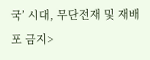국’ 시대, 무단전재 및 재배포 금지>